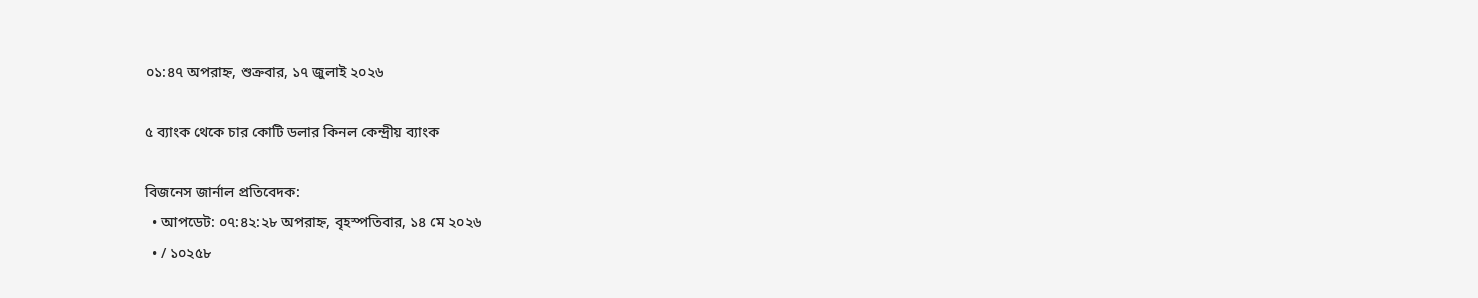০১:৪৭ অপরাহ্ন, শুক্রবার, ১৭ জুলাই ২০২৬

৫ ব্যাংক থেকে চার কোটি ডলার কিনল কেন্দ্রীয় ব্যাংক

বিজনেস জার্নাল প্রতিবেদক:
  • আপডেট: ০৭:৪২:২৮ অপরাহ্ন, বৃহস্পতিবার, ১৪ মে ২০২৬
  • / ১০২৫৮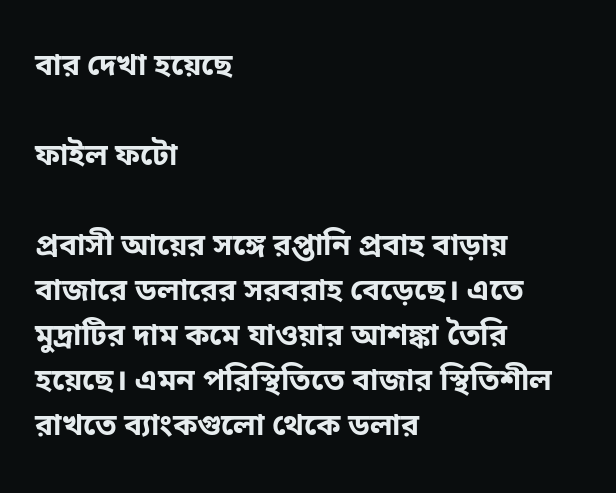বার দেখা হয়েছে

ফাইল ফটো

প্রবাসী আয়ের সঙ্গে রপ্তানি প্রবাহ বাড়ায় বাজারে ডলারের সরবরাহ বেড়েছে। এতে মুদ্রাটির দাম কমে যাওয়ার আশঙ্কা তৈরি হয়েছে। এমন পরিস্থিতিতে বাজার স্থিতিশীল রাখতে ব্যাংকগুলো থেকে ডলার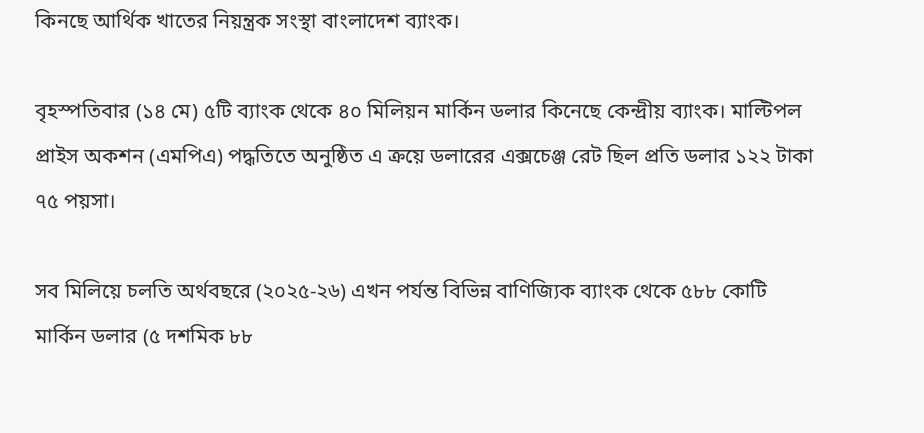কিনছে আর্থিক খাতের নিয়ন্ত্রক সংস্থা বাংলাদেশ ব্যাংক।

বৃহস্পতিবার (১৪ মে) ৫টি ব্যাংক থেকে ৪০ মিলিয়ন মার্কিন ডলার কিনেছে কেন্দ্রীয় ব্যাংক। মাল্টিপল প্রাইস অকশন (এমপিএ) পদ্ধতিতে অনুষ্ঠিত এ ক্রয়ে ডলারের এক্সচেঞ্জ রেট ছিল প্রতি ডলার ১২২ টাকা ৭৫ পয়সা।

সব মিলিয়ে চলতি অর্থবছরে (২০২৫-২৬) এখন পর্যন্ত বিভিন্ন বাণিজ্যিক ব্যাংক থেকে ৫৮৮ কোটি মার্কিন ডলার (৫ দশমিক ৮৮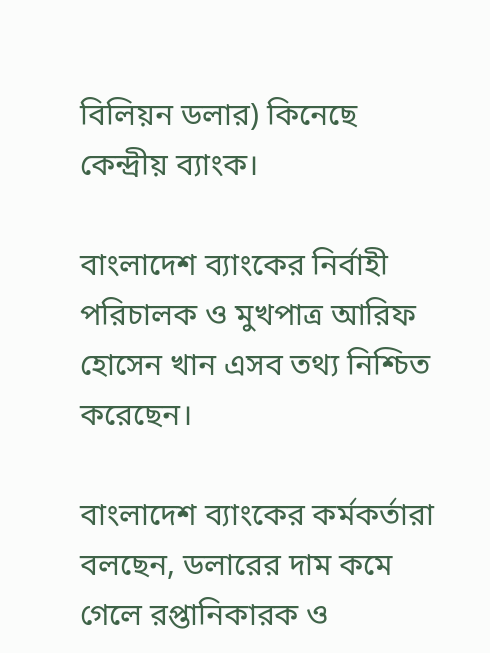বিলিয়ন ডলার) কিনেছে কেন্দ্রীয় ব্যাংক।

বাংলাদেশ ব্যাংকের নির্বাহী পরিচালক ও মুখপাত্র আরিফ হোসেন খান এসব তথ্য নিশ্চিত ক‌রে‌ছেন।

বাংলাদেশ ব্যাংকের কর্মকর্তারা বলছেন, ডলারের দাম কমে গেলে রপ্তানিকারক ও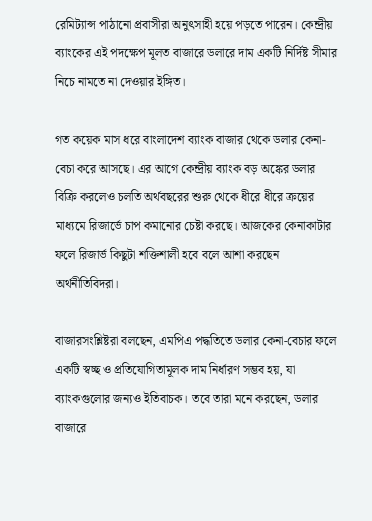রেমিট্যান্স পাঠানো প্রবাসীরা অনুৎসাহী হয়ে পড়তে পারেন। কেন্দ্রীয় ব্যাংকের এই পদক্ষেপ মূলত বাজারে ডলারে দাম একটি নির্দিষ্ট সীমার নিচে নামতে না দেওয়ার ইঙ্গিত।

গত কয়েক মাস ধরে বাংলাদেশ ব্যাংক বাজার থেকে ডলার কেনা-বেচা করে আসছে। এর আগে কেন্দ্রীয় ব্যাংক বড় অঙ্কের ডলার বিক্রি করলেও চলতি অর্থবছরের শুরু থেকে ধীরে ধীরে ক্রয়ের মাধ্যমে রিজার্ভে চাপ কমানোর চেষ্টা করছে। আজকের কেনাকাটার ফলে রিজার্ভ কিছুটা শক্তিশালী হবে বলে আশা করছেন অর্থনীতিবিদরা।

বাজারসংশ্লিষ্টরা বলছেন, এমপিএ পদ্ধতিতে ডলার কেনা-বেচার ফলে একটি স্বচ্ছ ও প্রতিযোগিতামূলক দাম নির্ধারণ সম্ভব হয়, যা ব্যাংকগুলোর জন্যও ইতিবাচক। তবে তারা মনে করছেন, ডলার বাজারে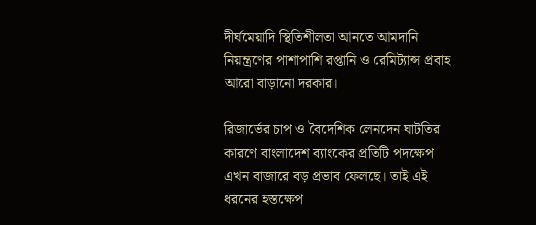দীর্ঘমেয়াদি স্থিতিশীলতা আনতে আমদানি নিয়ন্ত্রণের পাশাপাশি রপ্তানি ও রেমিট্যান্স প্রবাহ আরো বাড়ানো দরকার।

রিজার্ভের চাপ ও বৈদেশিক লেনদেন ঘাটতির কারণে বাংলাদেশ ব্যাংকের প্রতিটি পদক্ষেপ এখন বাজারে বড় প্রভাব ফেলছে। তাই এই ধরনের হস্তক্ষেপ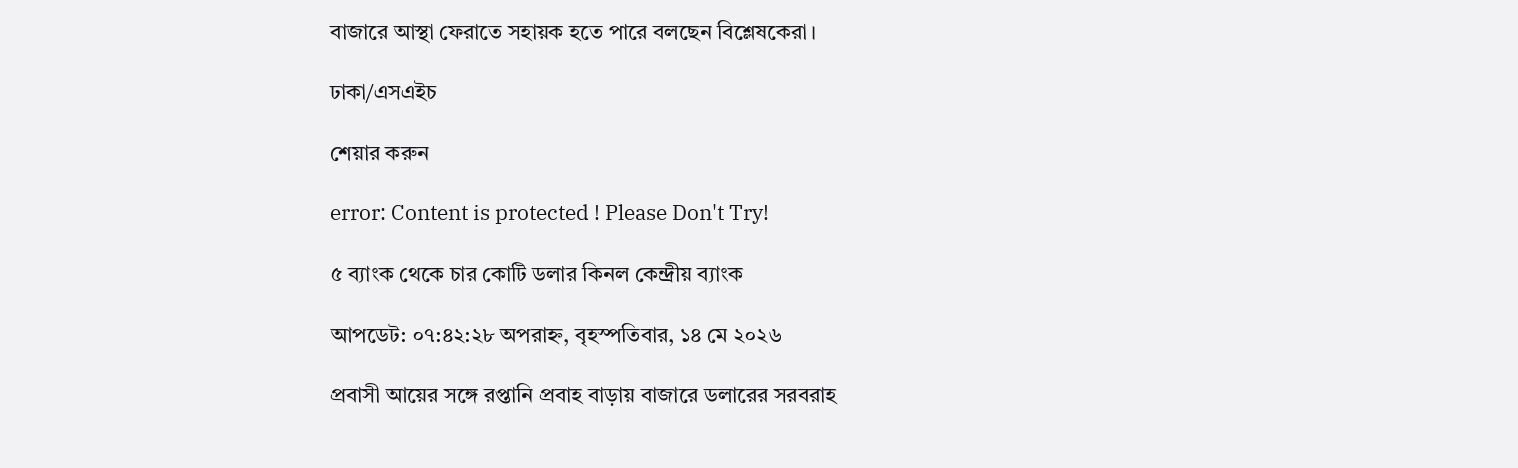বাজারে আস্থা ফেরাতে সহায়ক হতে পারে বলছেন বিশ্লেষকেরা।

ঢাকা/এসএইচ

শেয়ার করুন

error: Content is protected ! Please Don't Try!

৫ ব্যাংক থেকে চার কোটি ডলার কিনল কেন্দ্রীয় ব্যাংক

আপডেট: ০৭:৪২:২৮ অপরাহ্ন, বৃহস্পতিবার, ১৪ মে ২০২৬

প্রবাসী আয়ের সঙ্গে রপ্তানি প্রবাহ বাড়ায় বাজারে ডলারের সরবরাহ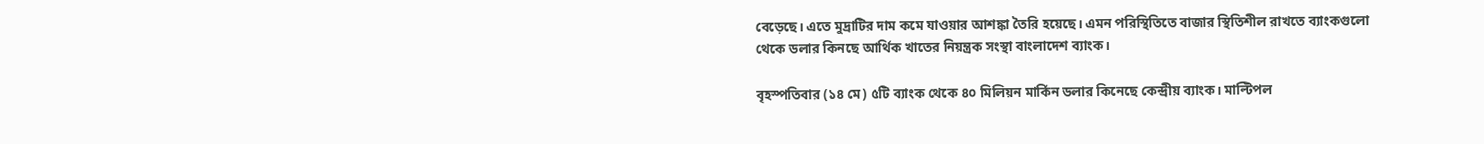বেড়েছে। এতে মুদ্রাটির দাম কমে যাওয়ার আশঙ্কা তৈরি হয়েছে। এমন পরিস্থিতিতে বাজার স্থিতিশীল রাখতে ব্যাংকগুলো থেকে ডলার কিনছে আর্থিক খাতের নিয়ন্ত্রক সংস্থা বাংলাদেশ ব্যাংক।

বৃহস্পতিবার (১৪ মে) ৫টি ব্যাংক থেকে ৪০ মিলিয়ন মার্কিন ডলার কিনেছে কেন্দ্রীয় ব্যাংক। মাল্টিপল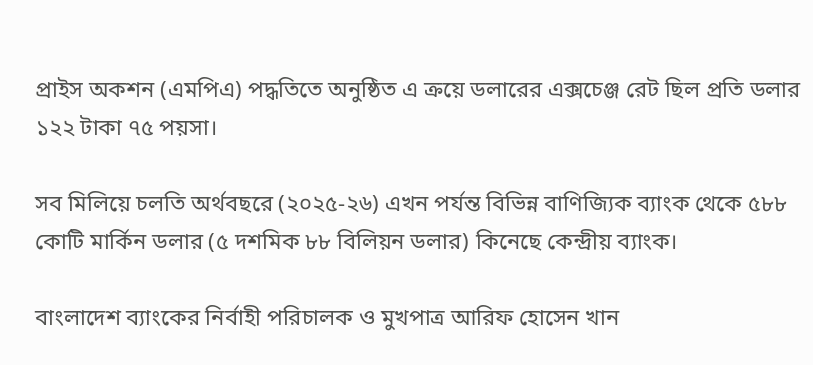প্রাইস অকশন (এমপিএ) পদ্ধতিতে অনুষ্ঠিত এ ক্রয়ে ডলারের এক্সচেঞ্জ রেট ছিল প্রতি ডলার ১২২ টাকা ৭৫ পয়সা।

সব মিলিয়ে চলতি অর্থবছরে (২০২৫-২৬) এখন পর্যন্ত বিভিন্ন বাণিজ্যিক ব্যাংক থেকে ৫৮৮ কোটি মার্কিন ডলার (৫ দশমিক ৮৮ বিলিয়ন ডলার) কিনেছে কেন্দ্রীয় ব্যাংক।

বাংলাদেশ ব্যাংকের নির্বাহী পরিচালক ও মুখপাত্র আরিফ হোসেন খান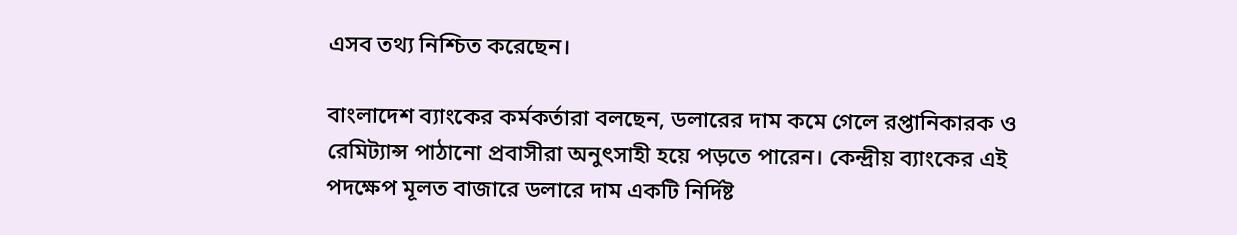এসব তথ্য নিশ্চিত ক‌রে‌ছেন।

বাংলাদেশ ব্যাংকের কর্মকর্তারা বলছেন, ডলারের দাম কমে গেলে রপ্তানিকারক ও রেমিট্যান্স পাঠানো প্রবাসীরা অনুৎসাহী হয়ে পড়তে পারেন। কেন্দ্রীয় ব্যাংকের এই পদক্ষেপ মূলত বাজারে ডলারে দাম একটি নির্দিষ্ট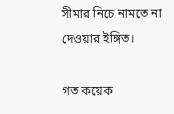সীমার নিচে নামতে না দেওয়ার ইঙ্গিত।

গত কয়েক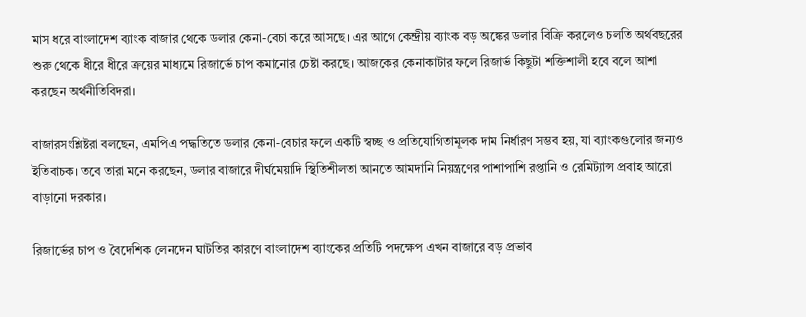মাস ধরে বাংলাদেশ ব্যাংক বাজার থেকে ডলার কেনা-বেচা করে আসছে। এর আগে কেন্দ্রীয় ব্যাংক বড় অঙ্কের ডলার বিক্রি করলেও চলতি অর্থবছরের শুরু থেকে ধীরে ধীরে ক্রয়ের মাধ্যমে রিজার্ভে চাপ কমানোর চেষ্টা করছে। আজকের কেনাকাটার ফলে রিজার্ভ কিছুটা শক্তিশালী হবে বলে আশা করছেন অর্থনীতিবিদরা।

বাজারসংশ্লিষ্টরা বলছেন, এমপিএ পদ্ধতিতে ডলার কেনা-বেচার ফলে একটি স্বচ্ছ ও প্রতিযোগিতামূলক দাম নির্ধারণ সম্ভব হয়, যা ব্যাংকগুলোর জন্যও ইতিবাচক। তবে তারা মনে করছেন, ডলার বাজারে দীর্ঘমেয়াদি স্থিতিশীলতা আনতে আমদানি নিয়ন্ত্রণের পাশাপাশি রপ্তানি ও রেমিট্যান্স প্রবাহ আরো বাড়ানো দরকার।

রিজার্ভের চাপ ও বৈদেশিক লেনদেন ঘাটতির কারণে বাংলাদেশ ব্যাংকের প্রতিটি পদক্ষেপ এখন বাজারে বড় প্রভাব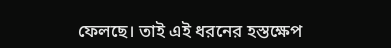ফেলছে। তাই এই ধরনের হস্তক্ষেপ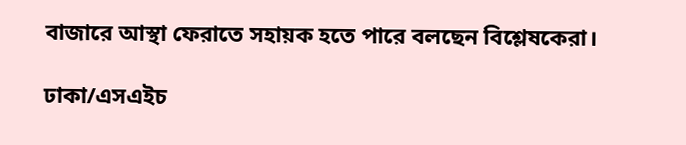বাজারে আস্থা ফেরাতে সহায়ক হতে পারে বলছেন বিশ্লেষকেরা।

ঢাকা/এসএইচ